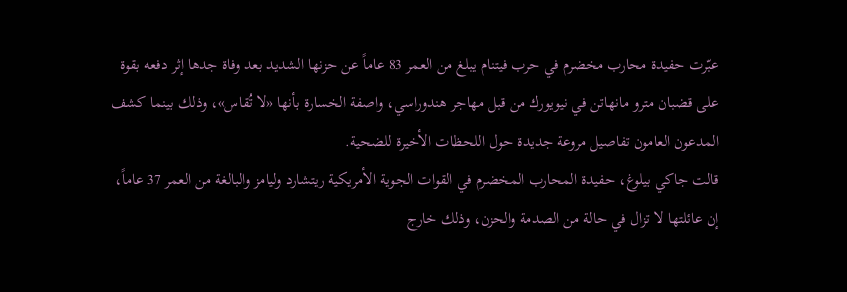عبّرت حفيدة محارب مخضرم في حرب فيتنام يبلغ من العمر 83 عاماً عن حزنها الشديد بعد وفاة جدها إثر دفعه بقوة على قضبان مترو مانهاتن في نيويورك من قبل مهاجر هندوراسي، واصفة الخسارة بأنها «لا تُقاس»، وذلك بينما كشف المدعون العامون تفاصيل مروعة جديدة حول اللحظات الأخيرة للضحية.
قالت جاكي بيلوغ، حفيدة المحارب المخضرم في القوات الجوية الأمريكية ريتشارد وليامز والبالغة من العمر 37 عاماً، إن عائلتها لا تزال في حالة من الصدمة والحزن، وذلك خارج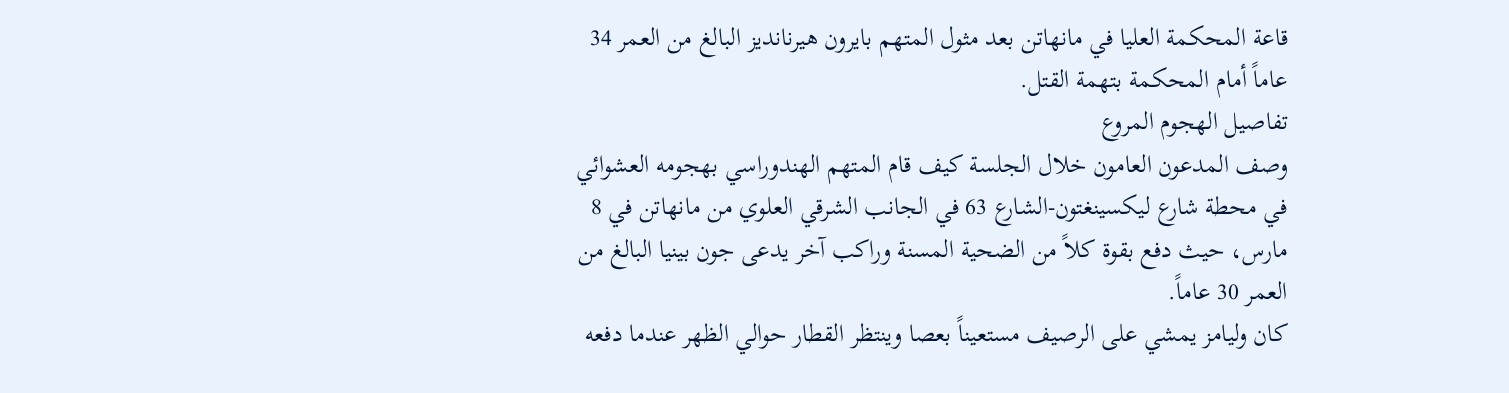قاعة المحكمة العليا في مانهاتن بعد مثول المتهم بايرون هيرنانديز البالغ من العمر 34 عاماً أمام المحكمة بتهمة القتل.
تفاصيل الهجوم المروع
وصف المدعون العامون خلال الجلسة كيف قام المتهم الهندوراسي بهجومه العشوائي في محطة شارع ليكسينغتون-الشارع 63 في الجانب الشرقي العلوي من مانهاتن في 8 مارس، حيث دفع بقوة كلاً من الضحية المسنة وراكب آخر يدعى جون بينيا البالغ من العمر 30 عاماً.
كان وليامز يمشي على الرصيف مستعيناً بعصا وينتظر القطار حوالي الظهر عندما دفعه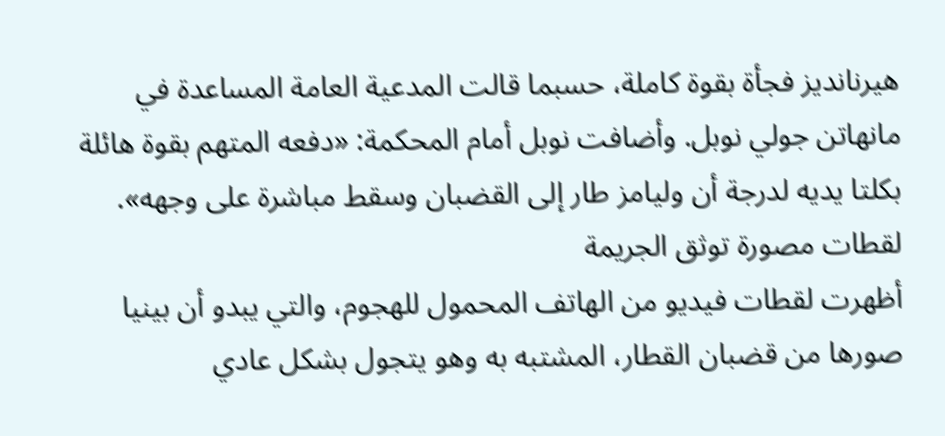هيرنانديز فجأة بقوة كاملة، حسبما قالت المدعية العامة المساعدة في مانهاتن جولي نوبل. وأضافت نوبل أمام المحكمة: «دفعه المتهم بقوة هائلة بكلتا يديه لدرجة أن وليامز طار إلى القضبان وسقط مباشرة على وجهه».
لقطات مصورة توثق الجريمة
أظهرت لقطات فيديو من الهاتف المحمول للهجوم، والتي يبدو أن بينيا صورها من قضبان القطار، المشتبه به وهو يتجول بشكل عادي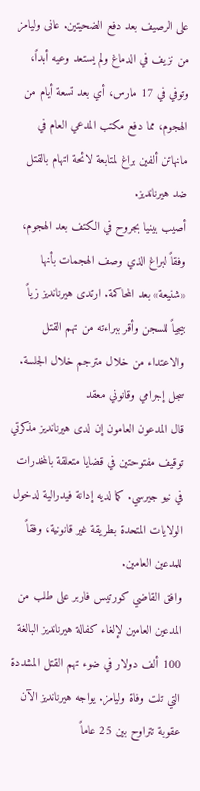على الرصيف بعد دفع الضحيتين. عانى وليامز من نزيف في الدماغ ولم يستعد وعيه أبداً، وتوفي في 17 مارس، أي بعد تسعة أيام من الهجوم، مما دفع مكتب المدعي العام في مانهاتن ألفين براغ لمتابعة لائحة اتهام بالقتل ضد هيرنانديز.
أصيب بينيا بجروح في الكتف بعد الهجوم، وفقاً لبراغ الذي وصف الهجمات بأنها «شنيعة» بعد المحاكمة. ارتدى هيرنانديز زياً بيجياً للسجن وأقر ببراءته من تهم القتل والاعتداء من خلال مترجم خلال الجلسة.
سجل إجرامي وقانوني معقد
قال المدعون العامون إن لدى هيرنانديز مذكرتي توقيف مفتوحتين في قضايا متعلقة بالمخدرات في نيو جيرسي. كما لديه إدانة فيدرالية لدخول الولايات المتحدة بطريقة غير قانونية، وفقاً للمدعين العامين.
وافق القاضي كورتيس فاربر على طلب من المدعين العامين لإلغاء كفالة هيرنانديز البالغة 100 ألف دولار في ضوء تهم القتل المشددة التي تلت وفاة وليامز. يواجه هيرنانديز الآن عقوبة تتراوح بين 25 عاماً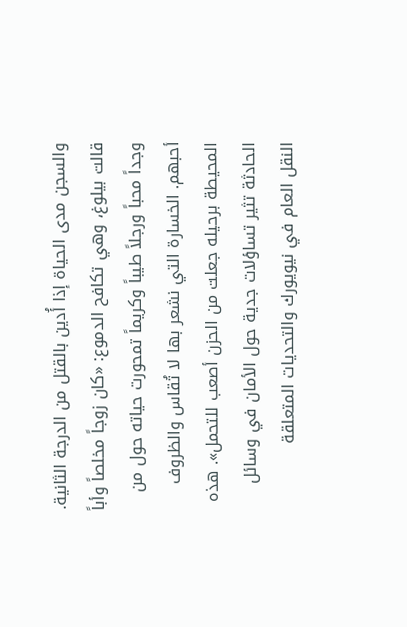والسجن مدى الحياة إذا أُدين بالقتل من الدرجة الثانية.
قالت بيلوغ، وهي تكافح الدموع: «كان زوجاً مخلصاً وأباً وجداً محباً ورجلاً طيباً وكريماً تمحورت حياته حول من أحبهم. الخسارة التي نشعر بها لا تُقاس والظروف المحيطة برحيله جعلت من الحزن أصعب للتحمل». هذه الحادثة تثير تساؤلات جدية حول الأمان في وسائل النقل العام في نيويورك والتحديات المتعلقة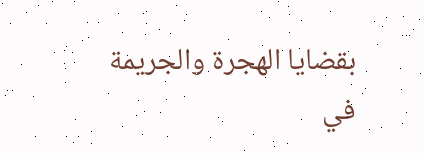بقضايا الهجرة والجريمة في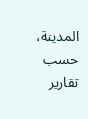المدينة، حسب تقارير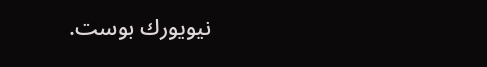نيويورك بوست.